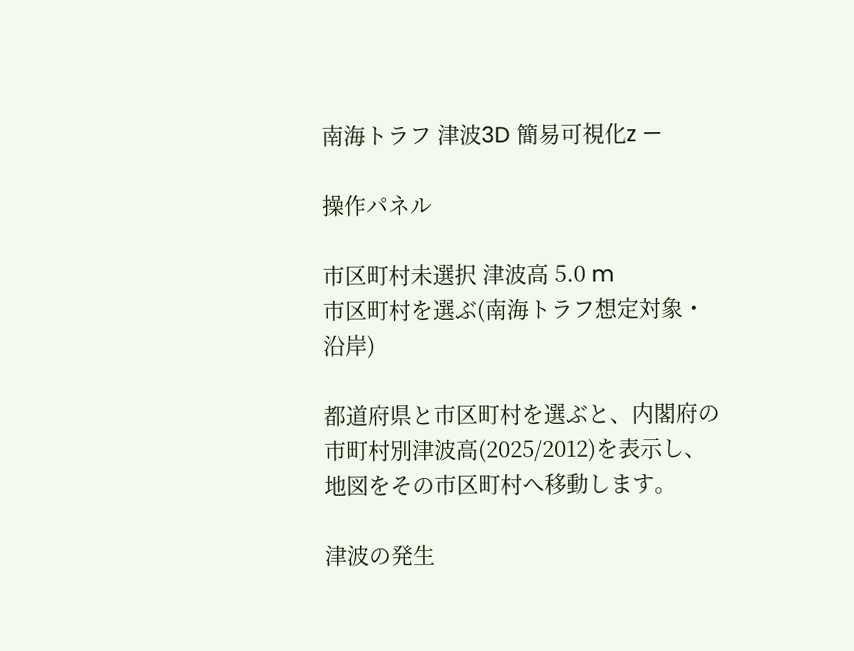南海トラフ 津波3D 簡易可視化z —

操作パネル

市区町村未選択 津波高 5.0 m
市区町村を選ぶ(南海トラフ想定対象・沿岸)

都道府県と市区町村を選ぶと、内閣府の市町村別津波高(2025/2012)を表示し、地図をその市区町村へ移動します。

津波の発生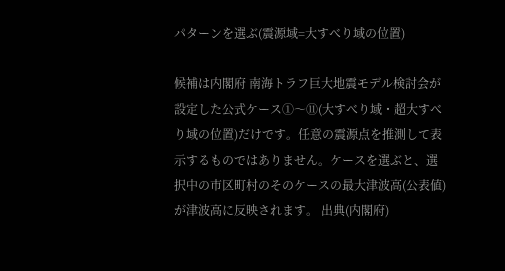パターンを選ぶ(震源域=大すべり域の位置)

候補は内閣府 南海トラフ巨大地震モデル検討会が設定した公式ケース①〜⑪(大すべり域・超大すべり域の位置)だけです。任意の震源点を推測して表示するものではありません。ケースを選ぶと、選択中の市区町村のそのケースの最大津波高(公表値)が津波高に反映されます。 出典(内閣府)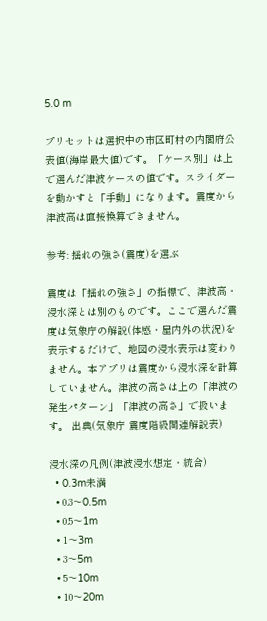5.0 m

プリセットは選択中の市区町村の内閣府公表値(海岸最大値)です。「ケース別」は上で選んだ津波ケースの値です。スライダーを動かすと「手動」になります。震度から津波高は直接換算できません。

参考: 揺れの強さ(震度)を選ぶ

震度は「揺れの強さ」の指標で、津波高・浸水深とは別のものです。ここで選んだ震度は気象庁の解説(体感・屋内外の状況)を表示するだけで、地図の浸水表示は変わりません。本アプリは震度から浸水深を計算していません。津波の高さは上の「津波の発生パターン」「津波の高さ」で扱います。 出典(気象庁 震度階級関連解説表)

浸水深の凡例(津波浸水想定・統合)
  • 0.3m未満
  • 0.3〜0.5m
  • 0.5〜1m
  • 1〜3m
  • 3〜5m
  • 5〜10m
  • 10〜20m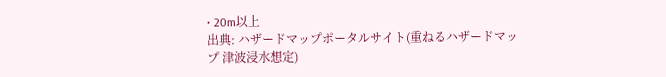• 20m以上
出典: ハザードマップポータルサイト(重ねるハザードマップ 津波浸水想定)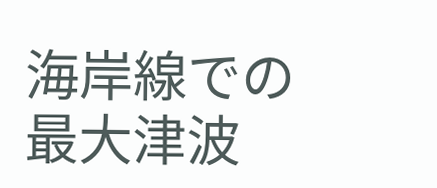海岸線での最大津波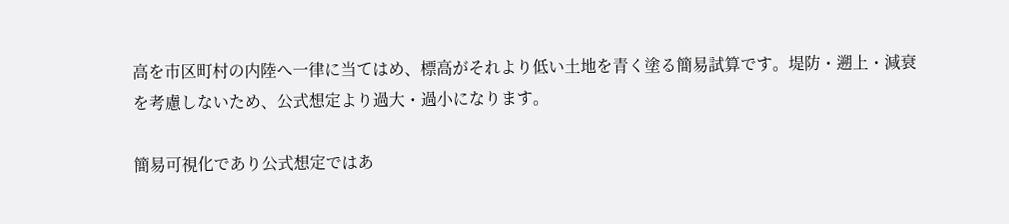高を市区町村の内陸へ一律に当てはめ、標高がそれより低い土地を青く塗る簡易試算です。堤防・遡上・減衰を考慮しないため、公式想定より過大・過小になります。

簡易可視化であり公式想定ではあ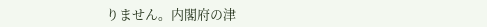りません。内閣府の津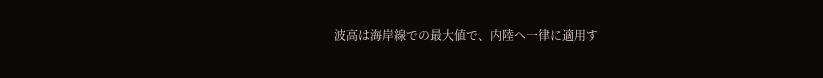波高は海岸線での最大値で、内陸へ一律に適用す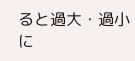ると過大・過小に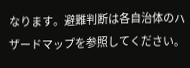なります。避難判断は各自治体のハザードマップを参照してください。